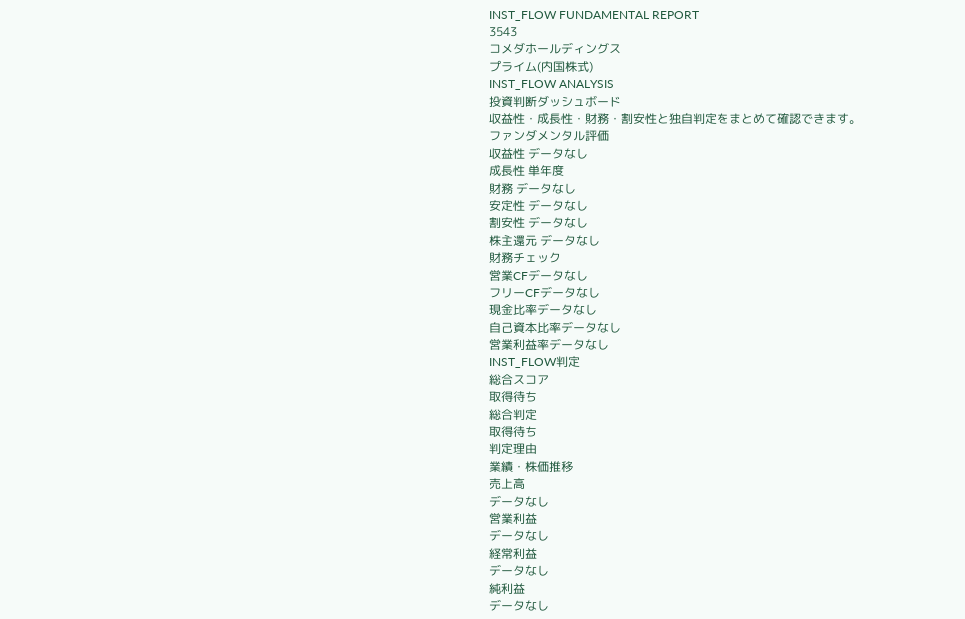INST_FLOW FUNDAMENTAL REPORT
3543
コメダホールディングス
プライム(内国株式)
INST_FLOW ANALYSIS
投資判断ダッシュボード
収益性・成長性・財務・割安性と独自判定をまとめて確認できます。
ファンダメンタル評価
収益性 データなし
成長性 単年度
財務 データなし
安定性 データなし
割安性 データなし
株主還元 データなし
財務チェック
営業CFデータなし
フリーCFデータなし
現金比率データなし
自己資本比率データなし
営業利益率データなし
INST_FLOW判定
総合スコア
取得待ち
総合判定
取得待ち
判定理由
業績・株価推移
売上高
データなし
営業利益
データなし
経常利益
データなし
純利益
データなし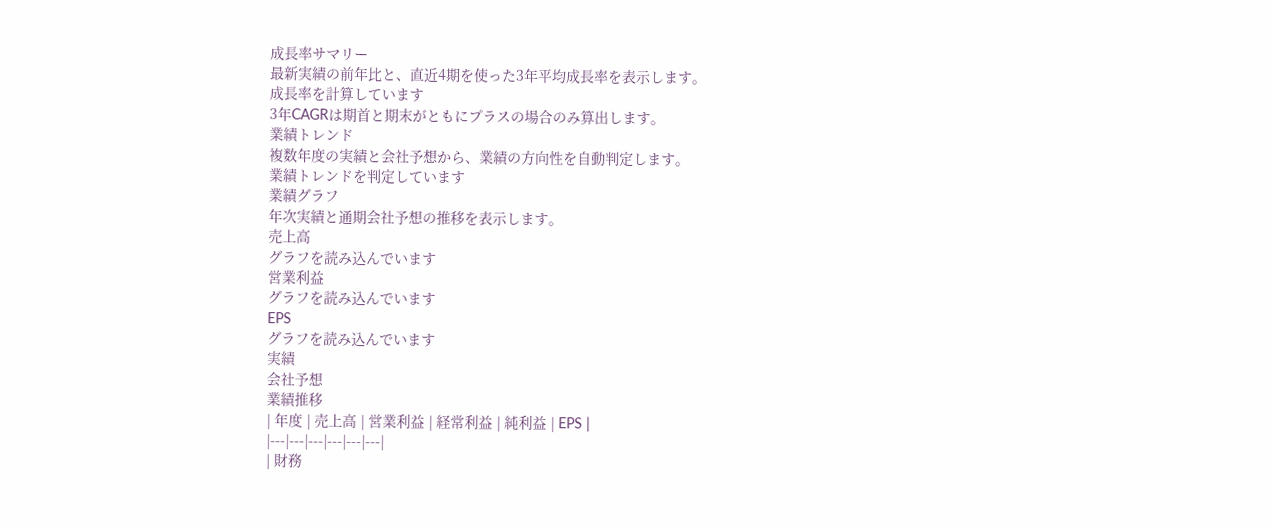成長率サマリー
最新実績の前年比と、直近4期を使った3年平均成長率を表示します。
成長率を計算しています
3年CAGRは期首と期末がともにプラスの場合のみ算出します。
業績トレンド
複数年度の実績と会社予想から、業績の方向性を自動判定します。
業績トレンドを判定しています
業績グラフ
年次実績と通期会社予想の推移を表示します。
売上高
グラフを読み込んでいます
営業利益
グラフを読み込んでいます
EPS
グラフを読み込んでいます
実績
会社予想
業績推移
| 年度 | 売上高 | 営業利益 | 経常利益 | 純利益 | EPS |
|---|---|---|---|---|---|
| 財務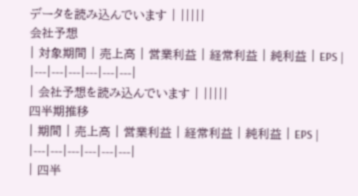データを読み込んでいます | |||||
会社予想
| 対象期間 | 売上高 | 営業利益 | 経常利益 | 純利益 | EPS |
|---|---|---|---|---|---|
| 会社予想を読み込んでいます | |||||
四半期推移
| 期間 | 売上高 | 営業利益 | 経常利益 | 純利益 | EPS |
|---|---|---|---|---|---|
| 四半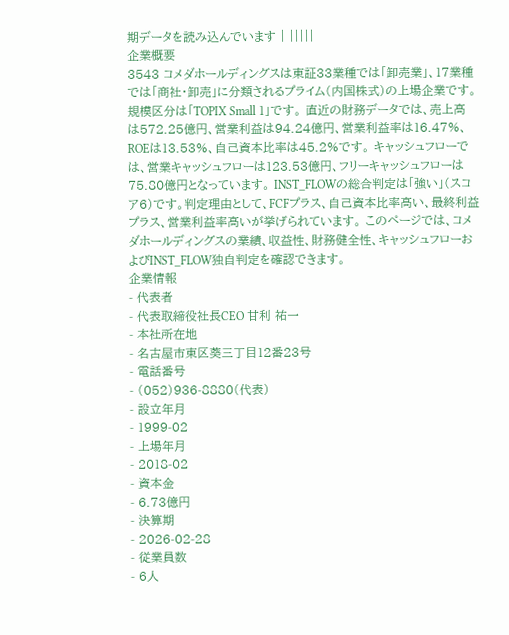期データを読み込んでいます | |||||
企業概要
3543 コメダホールディングスは東証33業種では「卸売業」、17業種では「商社・卸売」に分類されるプライム(内国株式)の上場企業です。 規模区分は「TOPIX Small 1」です。 直近の財務データでは、売上高は572.25億円、営業利益は94.24億円、営業利益率は16.47%、ROEは13.53%、自己資本比率は45.2%です。 キャッシュフローでは、営業キャッシュフローは123.53億円、フリーキャッシュフローは75.80億円となっています。 INST_FLOWの総合判定は「強い」(スコア6)です。判定理由として、FCFプラス、自己資本比率高い、最終利益プラス、営業利益率高いが挙げられています。 このページでは、コメダホールディングスの業績、収益性、財務健全性、キャッシュフローおよびINST_FLOW独自判定を確認できます。
企業情報
- 代表者
- 代表取締役社長CEO 甘利 祐一
- 本社所在地
- 名古屋市東区葵三丁目12番23号
- 電話番号
- (052)936-8880(代表)
- 設立年月
- 1999-02
- 上場年月
- 2018-02
- 資本金
- 6.73億円
- 決算期
- 2026-02-28
- 従業員数
- 6人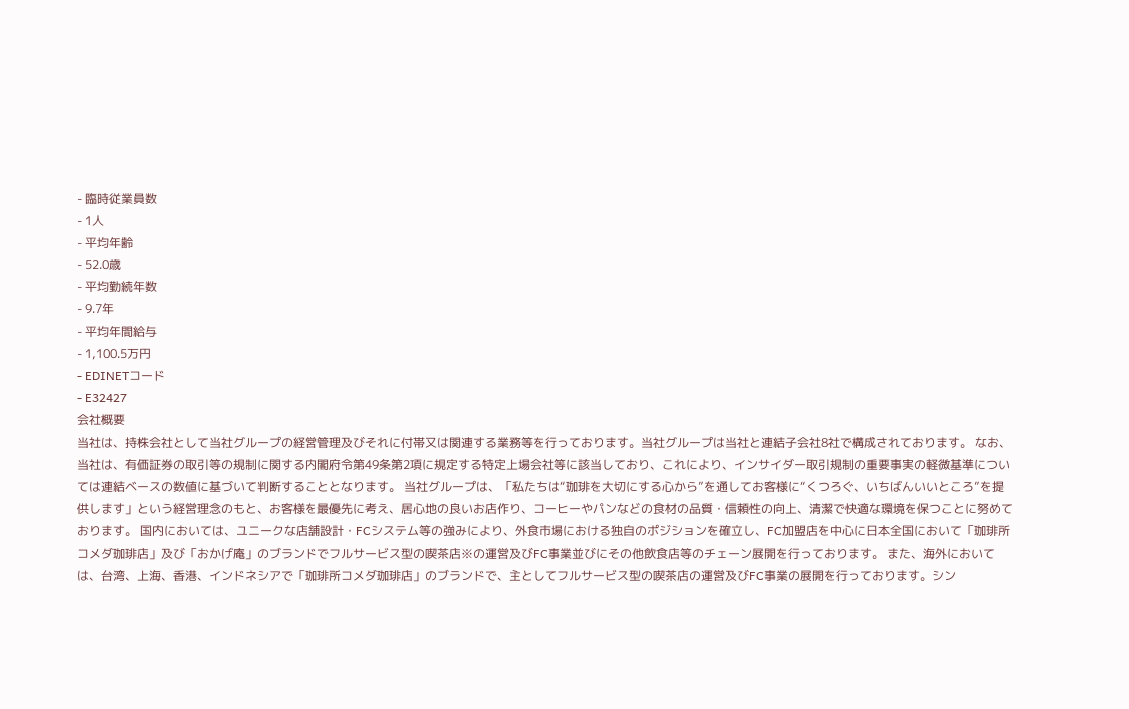- 臨時従業員数
- 1人
- 平均年齢
- 52.0歳
- 平均勤続年数
- 9.7年
- 平均年間給与
- 1,100.5万円
- EDINETコード
- E32427
会社概要
当社は、持株会社として当社グループの経営管理及びそれに付帯又は関連する業務等を行っております。当社グループは当社と連結子会社8社で構成されております。 なお、当社は、有価証券の取引等の規制に関する内閣府令第49条第2項に規定する特定上場会社等に該当しており、これにより、インサイダー取引規制の重要事実の軽微基準については連結ベースの数値に基づいて判断することとなります。 当社グループは、「私たちは“珈琲を大切にする心から”を通してお客様に“くつろぐ、いちばんいいところ”を提供します」という経営理念のもと、お客様を最優先に考え、居心地の良いお店作り、コーヒーやパンなどの食材の品質・信頼性の向上、清潔で快適な環境を保つことに努めております。 国内においては、ユニークな店舗設計・FCシステム等の強みにより、外食市場における独自のポジションを確立し、FC加盟店を中心に日本全国において「珈琲所コメダ珈琲店」及び「おかげ庵」のブランドでフルサービス型の喫茶店※の運営及びFC事業並びにその他飲食店等のチェーン展開を行っております。 また、海外においては、台湾、上海、香港、インドネシアで「珈琲所コメダ珈琲店」のブランドで、主としてフルサービス型の喫茶店の運営及びFC事業の展開を行っております。シン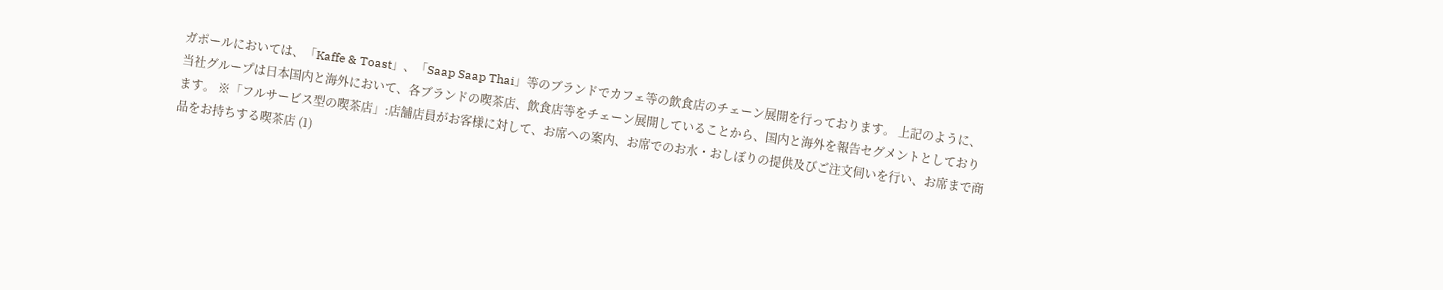ガポールにおいては、「Kaffe & Toast」、「Saap Saap Thai」等のブランドでカフェ等の飲食店のチェーン展開を行っております。 上記のように、当社グループは日本国内と海外において、各ブランドの喫茶店、飲食店等をチェーン展開していることから、国内と海外を報告セグメントとしております。 ※「フルサービス型の喫茶店」:店舗店員がお客様に対して、お席への案内、お席でのお水・おしぼりの提供及びご注文伺いを行い、お席まで商品をお持ちする喫茶店 (1)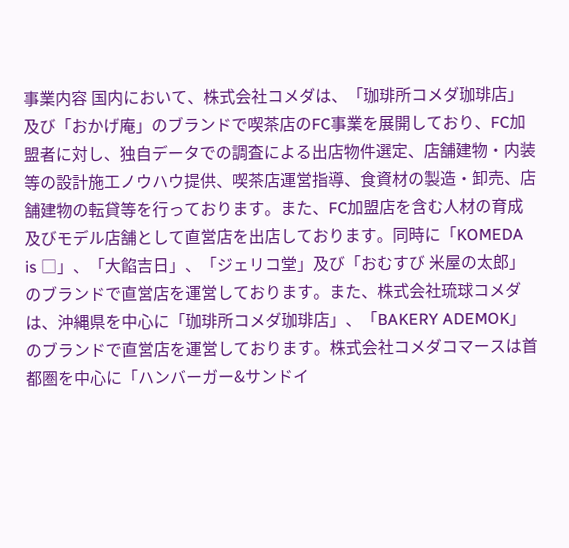事業内容 国内において、株式会社コメダは、「珈琲所コメダ珈琲店」及び「おかげ庵」のブランドで喫茶店のFC事業を展開しており、FC加盟者に対し、独自データでの調査による出店物件選定、店舗建物・内装等の設計施工ノウハウ提供、喫茶店運営指導、食資材の製造・卸売、店舗建物の転貸等を行っております。また、FC加盟店を含む人材の育成及びモデル店舗として直営店を出店しております。同時に「KOMEDA is □」、「大餡吉日」、「ジェリコ堂」及び「おむすび 米屋の太郎」のブランドで直営店を運営しております。また、株式会社琉球コメダは、沖縄県を中心に「珈琲所コメダ珈琲店」、「BAKERY ADEMOK」のブランドで直営店を運営しております。株式会社コメダコマースは首都圏を中心に「ハンバーガー&サンドイ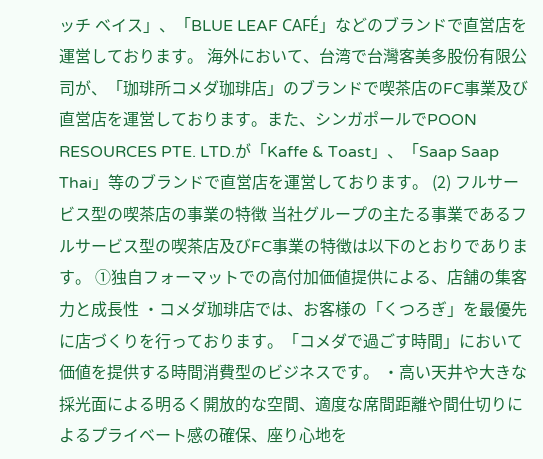ッチ ベイス」、「BLUE LEAF CAFÉ」などのブランドで直営店を運営しております。 海外において、台湾で台灣客美多股份有限公司が、「珈琲所コメダ珈琲店」のブランドで喫茶店のFC事業及び直営店を運営しております。また、シンガポールでPOON RESOURCES PTE. LTD.が「Kaffe & Toast」、「Saap Saap Thai」等のブランドで直営店を運営しております。 (2) フルサービス型の喫茶店の事業の特徴 当社グループの主たる事業であるフルサービス型の喫茶店及びFC事業の特徴は以下のとおりであります。 ①独自フォーマットでの高付加価値提供による、店舗の集客力と成長性 ・コメダ珈琲店では、お客様の「くつろぎ」を最優先に店づくりを行っております。「コメダで過ごす時間」において価値を提供する時間消費型のビジネスです。 ・高い天井や大きな採光面による明るく開放的な空間、適度な席間距離や間仕切りによるプライベート感の確保、座り心地を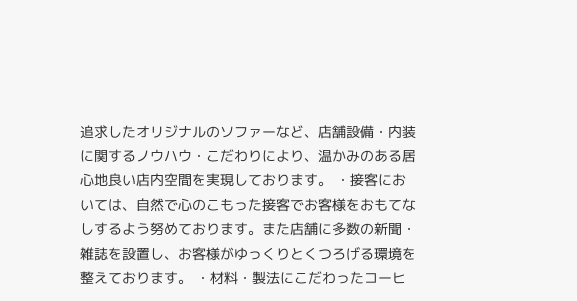追求したオリジナルのソファーなど、店舗設備・内装に関するノウハウ・こだわりにより、温かみのある居心地良い店内空間を実現しております。 ・接客においては、自然で心のこもった接客でお客様をおもてなしするよう努めております。また店舗に多数の新聞・雑誌を設置し、お客様がゆっくりとくつろげる環境を整えております。 ・材料・製法にこだわったコーヒ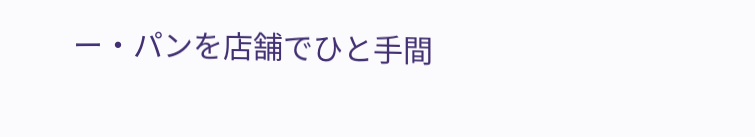ー・パンを店舗でひと手間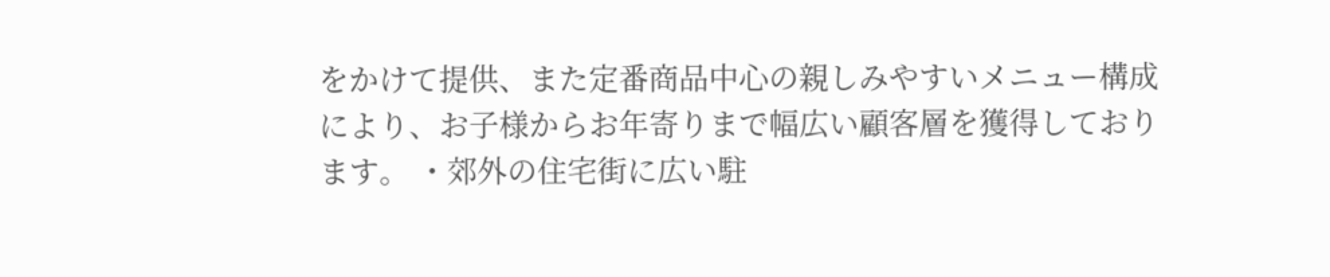をかけて提供、また定番商品中心の親しみやすいメニュー構成により、お子様からお年寄りまで幅広い顧客層を獲得しております。 ・郊外の住宅街に広い駐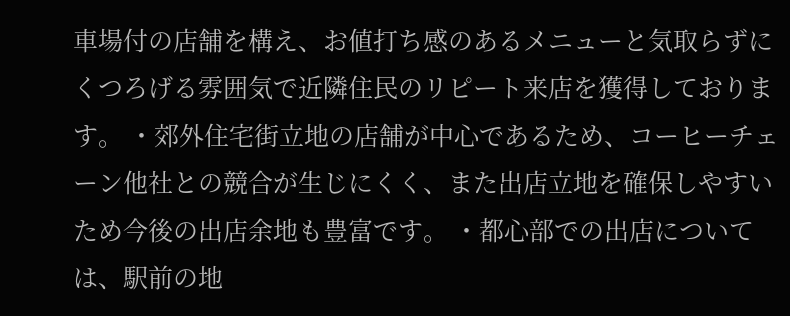車場付の店舗を構え、お値打ち感のあるメニューと気取らずにくつろげる雰囲気で近隣住民のリピート来店を獲得しております。 ・郊外住宅街立地の店舗が中心であるため、コーヒーチェーン他社との競合が生じにくく、また出店立地を確保しやすいため今後の出店余地も豊富です。 ・都心部での出店については、駅前の地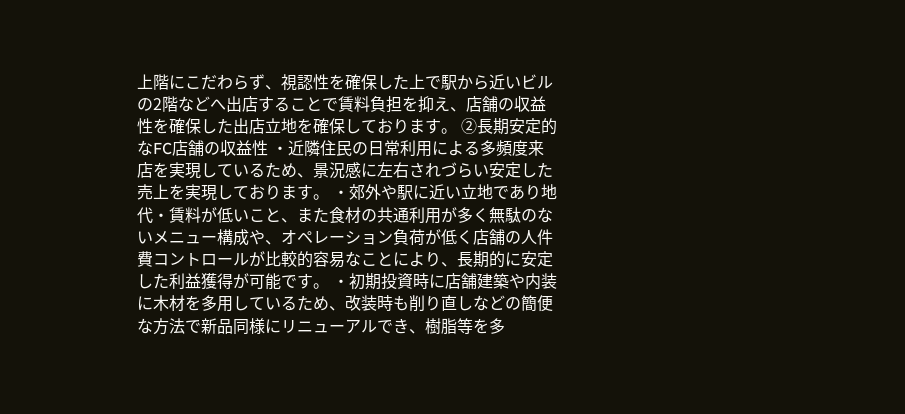上階にこだわらず、視認性を確保した上で駅から近いビルの2階などへ出店することで賃料負担を抑え、店舗の収益性を確保した出店立地を確保しております。 ②長期安定的なFC店舗の収益性 ・近隣住民の日常利用による多頻度来店を実現しているため、景況感に左右されづらい安定した売上を実現しております。 ・郊外や駅に近い立地であり地代・賃料が低いこと、また食材の共通利用が多く無駄のないメニュー構成や、オペレーション負荷が低く店舗の人件費コントロールが比較的容易なことにより、長期的に安定した利益獲得が可能です。 ・初期投資時に店舗建築や内装に木材を多用しているため、改装時も削り直しなどの簡便な方法で新品同様にリニューアルでき、樹脂等を多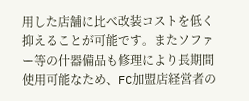用した店舗に比べ改装コストを低く抑えることが可能です。またソファー等の什器備品も修理により長期間使用可能なため、FC加盟店経営者の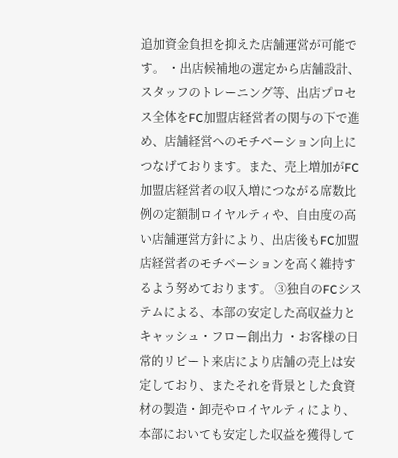追加資金負担を抑えた店舗運営が可能です。 ・出店候補地の選定から店舗設計、スタッフのトレーニング等、出店プロセス全体をFC加盟店経営者の関与の下で進め、店舗経営へのモチベーション向上につなげております。また、売上増加がFC加盟店経営者の収入増につながる席数比例の定額制ロイヤルティや、自由度の高い店舗運営方針により、出店後もFC加盟店経営者のモチベーションを高く維持するよう努めております。 ③独自のFCシステムによる、本部の安定した高収益力とキャッシュ・フロー創出力 ・お客様の日常的リピート来店により店舗の売上は安定しており、またそれを背景とした食資材の製造・卸売やロイヤルティにより、本部においても安定した収益を獲得して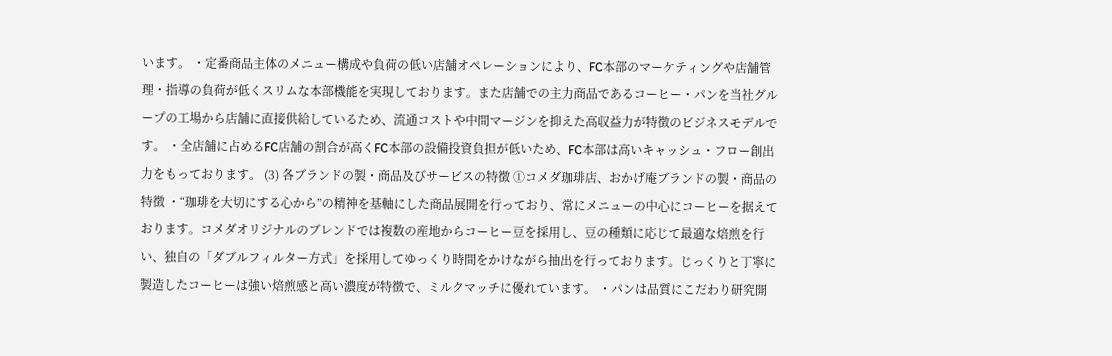います。 ・定番商品主体のメニュー構成や負荷の低い店舗オペレーションにより、FC本部のマーケティングや店舗管理・指導の負荷が低くスリムな本部機能を実現しております。また店舗での主力商品であるコーヒー・パンを当社グループの工場から店舗に直接供給しているため、流通コストや中間マージンを抑えた高収益力が特徴のビジネスモデルです。 ・全店舗に占めるFC店舗の割合が高くFC本部の設備投資負担が低いため、FC本部は高いキャッシュ・フロー創出力をもっております。 (3) 各ブランドの製・商品及びサービスの特徴 ①コメダ珈琲店、おかげ庵ブランドの製・商品の特徴 ・“珈琲を大切にする心から”の精神を基軸にした商品展開を行っており、常にメニューの中心にコーヒーを据えております。コメダオリジナルのブレンドでは複数の産地からコーヒー豆を採用し、豆の種類に応じて最適な焙煎を行い、独自の「ダブルフィルター方式」を採用してゆっくり時間をかけながら抽出を行っております。じっくりと丁寧に製造したコーヒーは強い焙煎感と高い濃度が特徴で、ミルクマッチに優れています。 ・パンは品質にこだわり研究開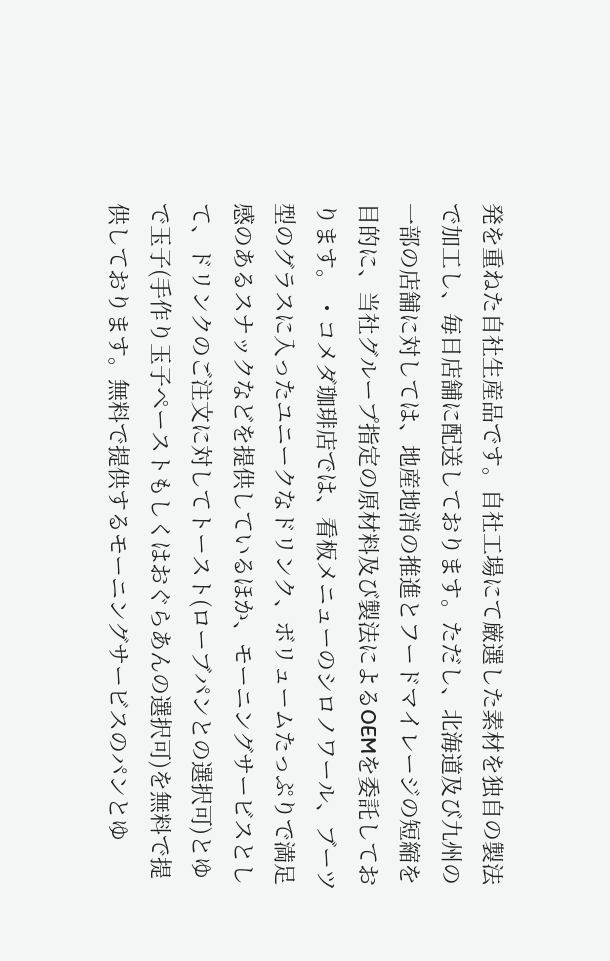発を重ねた自社生産品です。自社工場にて厳選した素材を独自の製法で加工し、毎日店舗に配送しております。ただし、北海道及び九州の一部の店舗に対しては、地産地消の推進とフードマイレージの短縮を目的に、当社グループ指定の原材料及び製法によるOEMを委託しております。 ・コメダ珈琲店では、看板メニューのシロノワール、ブーツ型のグラスに入ったユニークなドリンク、ボリュームたっぷりで満足感のあるスナックなどを提供しているほか、モーニングサービスとして、ドリンクのご注文に対してトースト(ローブパンとの選択可)とゆで玉子(手作り玉子ペーストもしくはおぐらあんの選択可)を無料で提供しております。無料で提供するモーニングサービスのパンとゆ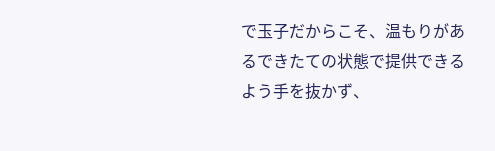で玉子だからこそ、温もりがあるできたての状態で提供できるよう手を抜かず、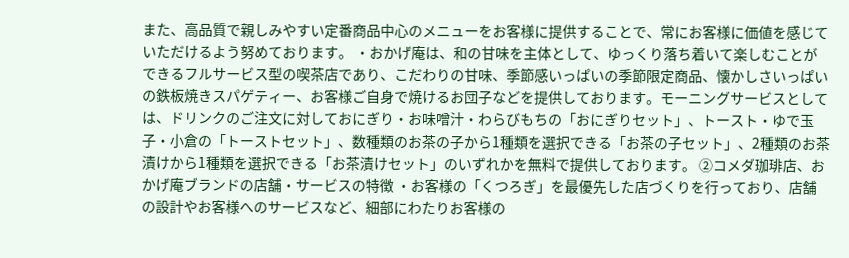また、高品質で親しみやすい定番商品中心のメニューをお客様に提供することで、常にお客様に価値を感じていただけるよう努めております。 ・おかげ庵は、和の甘味を主体として、ゆっくり落ち着いて楽しむことができるフルサービス型の喫茶店であり、こだわりの甘味、季節感いっぱいの季節限定商品、懐かしさいっぱいの鉄板焼きスパゲティー、お客様ご自身で焼けるお団子などを提供しております。モーニングサービスとしては、ドリンクのご注文に対しておにぎり・お味噌汁・わらびもちの「おにぎりセット」、トースト・ゆで玉子・小倉の「トーストセット」、数種類のお茶の子から1種類を選択できる「お茶の子セット」、2種類のお茶漬けから1種類を選択できる「お茶漬けセット」のいずれかを無料で提供しております。 ②コメダ珈琲店、おかげ庵ブランドの店舗・サービスの特徴 ・お客様の「くつろぎ」を最優先した店づくりを行っており、店舗の設計やお客様へのサービスなど、細部にわたりお客様の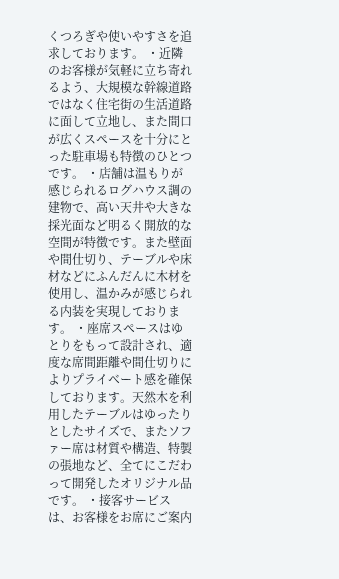くつろぎや使いやすさを追求しております。 ・近隣のお客様が気軽に立ち寄れるよう、大規模な幹線道路ではなく住宅街の生活道路に面して立地し、また間口が広くスペースを十分にとった駐車場も特徴のひとつです。 ・店舗は温もりが感じられるログハウス調の建物で、高い天井や大きな採光面など明るく開放的な空間が特徴です。また壁面や間仕切り、テーブルや床材などにふんだんに木材を使用し、温かみが感じられる内装を実現しております。 ・座席スペースはゆとりをもって設計され、適度な席間距離や間仕切りによりプライベート感を確保しております。天然木を利用したテーブルはゆったりとしたサイズで、またソファー席は材質や構造、特製の張地など、全てにこだわって開発したオリジナル品です。 ・接客サービスは、お客様をお席にご案内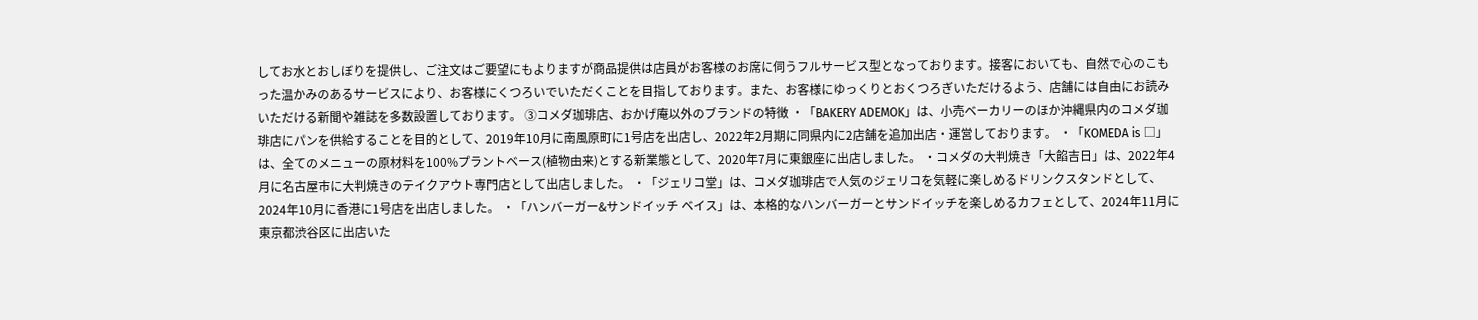してお水とおしぼりを提供し、ご注文はご要望にもよりますが商品提供は店員がお客様のお席に伺うフルサービス型となっております。接客においても、自然で心のこもった温かみのあるサービスにより、お客様にくつろいでいただくことを目指しております。また、お客様にゆっくりとおくつろぎいただけるよう、店舗には自由にお読みいただける新聞や雑誌を多数設置しております。 ③コメダ珈琲店、おかげ庵以外のブランドの特徴 ・「BAKERY ADEMOK」は、小売ベーカリーのほか沖縄県内のコメダ珈琲店にパンを供給することを目的として、2019年10月に南風原町に1号店を出店し、2022年2月期に同県内に2店舗を追加出店・運営しております。 ・「KOMEDA is □」は、全てのメニューの原材料を100%プラントベース(植物由来)とする新業態として、2020年7月に東銀座に出店しました。 ・コメダの大判焼き「大餡吉日」は、2022年4月に名古屋市に大判焼きのテイクアウト専門店として出店しました。 ・「ジェリコ堂」は、コメダ珈琲店で人気のジェリコを気軽に楽しめるドリンクスタンドとして、2024年10月に香港に1号店を出店しました。 ・「ハンバーガー&サンドイッチ ベイス」は、本格的なハンバーガーとサンドイッチを楽しめるカフェとして、2024年11月に東京都渋谷区に出店いた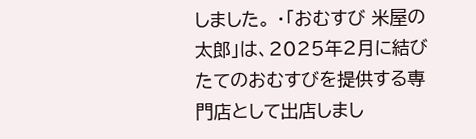しました。 ・「おむすび 米屋の太郎」は、2025年2月に結びたてのおむすびを提供する専門店として出店しまし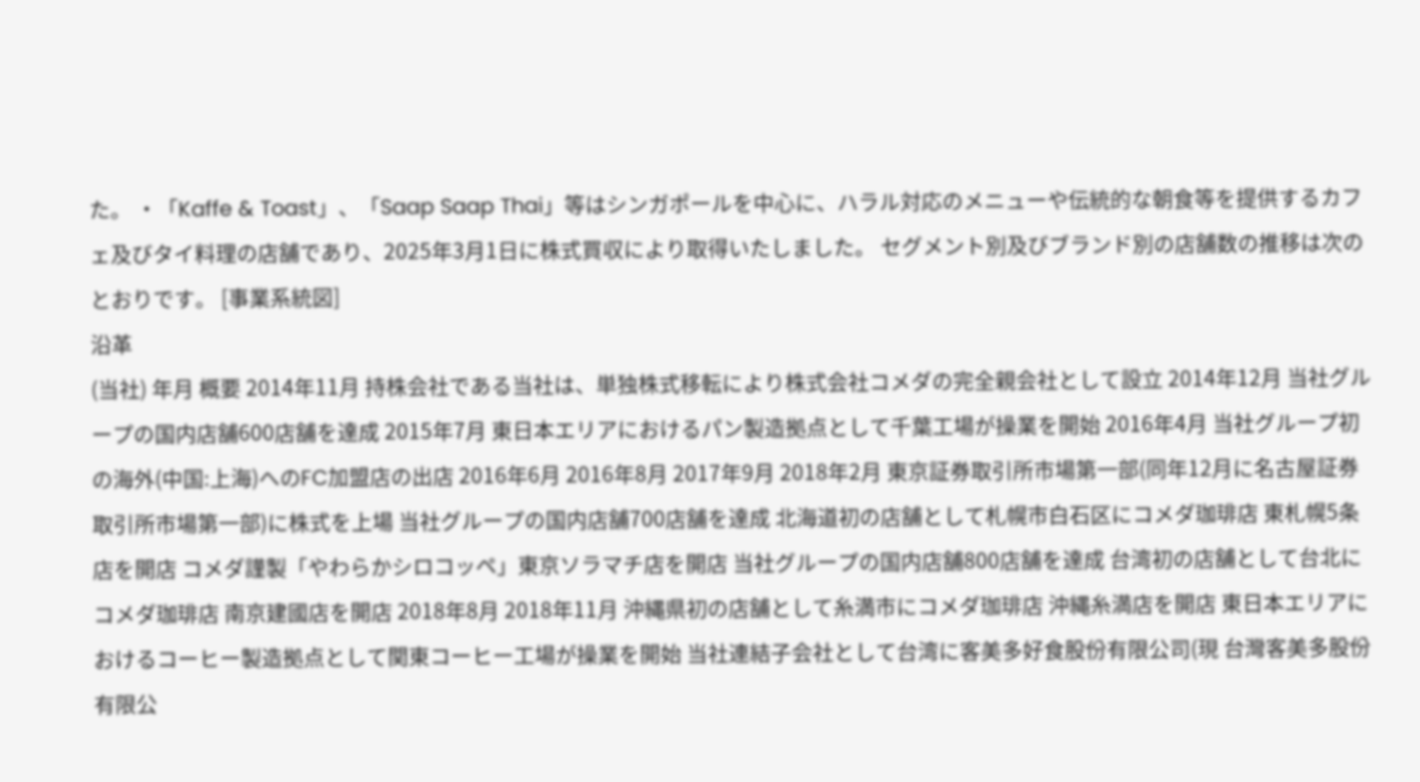た。 ・「Kaffe & Toast」、「Saap Saap Thai」等はシンガポールを中心に、ハラル対応のメニューや伝統的な朝食等を提供するカフェ及びタイ料理の店舗であり、2025年3月1日に株式買収により取得いたしました。 セグメント別及びブランド別の店舗数の推移は次のとおりです。 [事業系統図]
沿革
(当社) 年月 概要 2014年11月 持株会社である当社は、単独株式移転により株式会社コメダの完全親会社として設立 2014年12月 当社グループの国内店舗600店舗を達成 2015年7月 東日本エリアにおけるパン製造拠点として千葉工場が操業を開始 2016年4月 当社グループ初の海外(中国:上海)へのFC加盟店の出店 2016年6月 2016年8月 2017年9月 2018年2月 東京証券取引所市場第一部(同年12月に名古屋証券取引所市場第一部)に株式を上場 当社グループの国内店舗700店舗を達成 北海道初の店舗として札幌市白石区にコメダ珈琲店 東札幌5条店を開店 コメダ謹製「やわらかシロコッペ」東京ソラマチ店を開店 当社グループの国内店舗800店舗を達成 台湾初の店舗として台北にコメダ珈琲店 南京建國店を開店 2018年8月 2018年11月 沖縄県初の店舗として糸満市にコメダ珈琲店 沖縄糸満店を開店 東日本エリアにおけるコーヒー製造拠点として関東コーヒー工場が操業を開始 当社連結子会社として台湾に客美多好食股份有限公司(現 台灣客美多股份有限公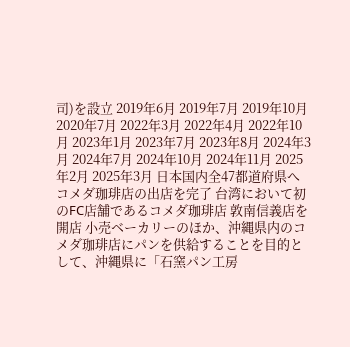司)を設立 2019年6月 2019年7月 2019年10月 2020年7月 2022年3月 2022年4月 2022年10月 2023年1月 2023年7月 2023年8月 2024年3月 2024年7月 2024年10月 2024年11月 2025年2月 2025年3月 日本国内全47都道府県へコメダ珈琲店の出店を完了 台湾において初のFC店舗であるコメダ珈琲店 敦南信義店を開店 小売ベーカリーのほか、沖縄県内のコメダ珈琲店にパンを供給することを目的として、沖縄県に「石窯パン工房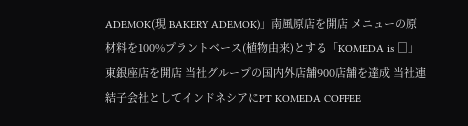ADEMOK(現 BAKERY ADEMOK)」南風原店を開店 メニューの原材料を100%プラントベース(植物由来)とする「KOMEDA is □」東銀座店を開店 当社グループの国内外店舗900店舗を達成 当社連結子会社としてインドネシアにPT KOMEDA COFFEE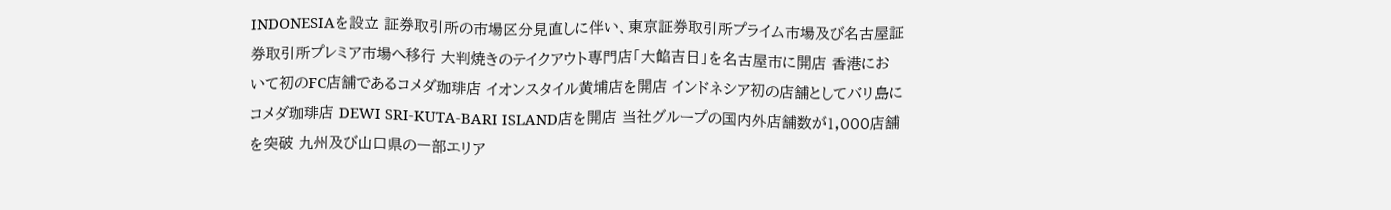INDONESIAを設立 証券取引所の市場区分見直しに伴い、東京証券取引所プライム市場及び名古屋証券取引所プレミア市場へ移行 大判焼きのテイクアウト専門店「大餡吉日」を名古屋市に開店 香港において初のFC店舗であるコメダ珈琲店 イオンスタイル黄埔店を開店 インドネシア初の店舗としてバリ島にコメダ珈琲店 DEWI SRI-KUTA-BARI ISLAND店を開店 当社グループの国内外店舗数が1,000店舗を突破 九州及び山口県の一部エリア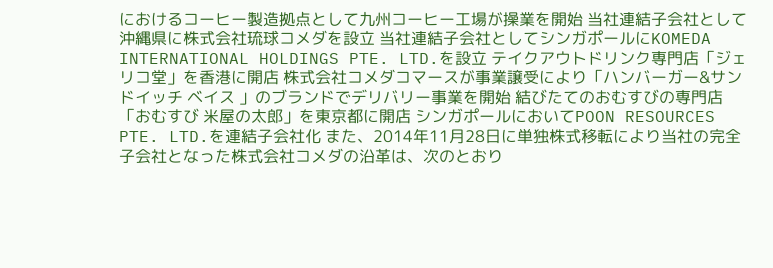におけるコーヒー製造拠点として九州コーヒー工場が操業を開始 当社連結子会社として沖縄県に株式会社琉球コメダを設立 当社連結子会社としてシンガポールにKOMEDA INTERNATIONAL HOLDINGS PTE. LTD.を設立 テイクアウトドリンク専門店「ジェリコ堂」を香港に開店 株式会社コメダコマースが事業譲受により「ハンバーガー&サンドイッチ ベイス 」のブランドでデリバリー事業を開始 結びたてのおむすびの専門店「おむすび 米屋の太郎」を東京都に開店 シンガポールにおいてPOON RESOURCES PTE. LTD.を連結子会社化 また、2014年11月28日に単独株式移転により当社の完全子会社となった株式会社コメダの沿革は、次のとおり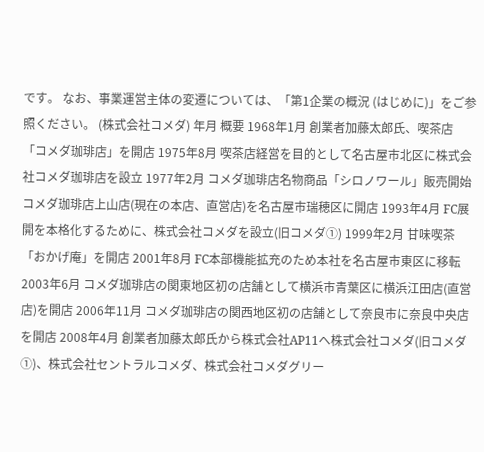です。 なお、事業運営主体の変遷については、「第1企業の概況 (はじめに)」をご参照ください。 (株式会社コメダ) 年月 概要 1968年1月 創業者加藤太郎氏、喫茶店「コメダ珈琲店」を開店 1975年8月 喫茶店経営を目的として名古屋市北区に株式会社コメダ珈琲店を設立 1977年2月 コメダ珈琲店名物商品「シロノワール」販売開始 コメダ珈琲店上山店(現在の本店、直営店)を名古屋市瑞穂区に開店 1993年4月 FC展開を本格化するために、株式会社コメダを設立(旧コメダ①) 1999年2月 甘味喫茶「おかげ庵」を開店 2001年8月 FC本部機能拡充のため本社を名古屋市東区に移転 2003年6月 コメダ珈琲店の関東地区初の店舗として横浜市青葉区に横浜江田店(直営店)を開店 2006年11月 コメダ珈琲店の関西地区初の店舗として奈良市に奈良中央店を開店 2008年4月 創業者加藤太郎氏から株式会社AP11へ株式会社コメダ(旧コメダ①)、株式会社セントラルコメダ、株式会社コメダグリー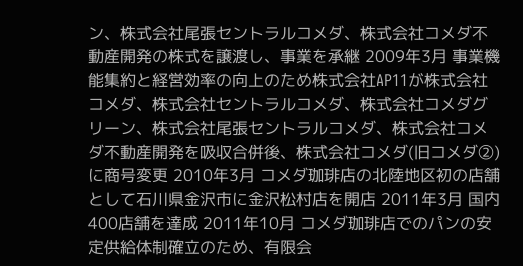ン、株式会社尾張セントラルコメダ、株式会社コメダ不動産開発の株式を譲渡し、事業を承継 2009年3月 事業機能集約と経営効率の向上のため株式会社AP11が株式会社コメダ、株式会社セントラルコメダ、株式会社コメダグリーン、株式会社尾張セントラルコメダ、株式会社コメダ不動産開発を吸収合併後、株式会社コメダ(旧コメダ②)に商号変更 2010年3月 コメダ珈琲店の北陸地区初の店舗として石川県金沢市に金沢松村店を開店 2011年3月 国内400店舗を達成 2011年10月 コメダ珈琲店でのパンの安定供給体制確立のため、有限会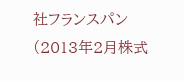社フランスパン(2013年2月株式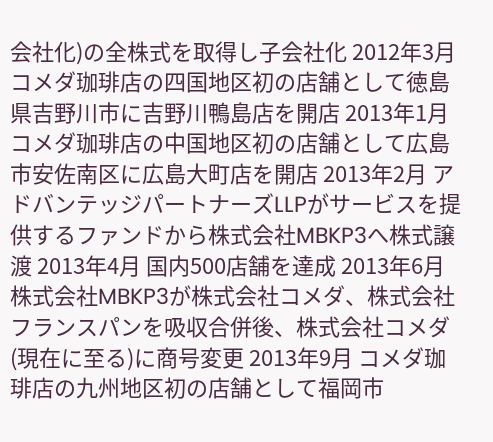会社化)の全株式を取得し子会社化 2012年3月 コメダ珈琲店の四国地区初の店舗として徳島県吉野川市に吉野川鴨島店を開店 2013年1月 コメダ珈琲店の中国地区初の店舗として広島市安佐南区に広島大町店を開店 2013年2月 アドバンテッジパートナーズLLPがサービスを提供するファンドから株式会社MBKP3へ株式譲渡 2013年4月 国内500店舗を達成 2013年6月 株式会社MBKP3が株式会社コメダ、株式会社フランスパンを吸収合併後、株式会社コメダ(現在に至る)に商号変更 2013年9月 コメダ珈琲店の九州地区初の店舗として福岡市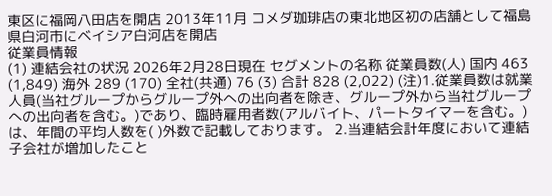東区に福岡八田店を開店 2013年11月 コメダ珈琲店の東北地区初の店舗として福島県白河市にベイシア白河店を開店
従業員情報
(1) 連結会社の状況 2026年2月28日現在 セグメントの名称 従業員数(人) 国内 463 (1,849) 海外 289 (170) 全社(共通) 76 (3) 合計 828 (2,022) (注)1.従業員数は就業人員(当社グループからグループ外への出向者を除き、グループ外から当社グループへの出向者を含む。)であり、臨時雇用者数(アルバイト、パートタイマーを含む。)は、年間の平均人数を( )外数で記載しております。 2.当連結会計年度において連結子会社が増加したこと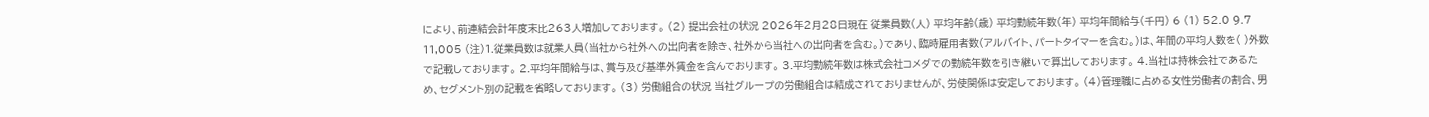により、前連結会計年度末比263人増加しております。 (2) 提出会社の状況 2026年2月28日現在 従業員数(人) 平均年齢(歳) 平均勤続年数(年) 平均年間給与(千円) 6 (1) 52.0 9.7 11,005 (注)1.従業員数は就業人員(当社から社外への出向者を除き、社外から当社への出向者を含む。)であり、臨時雇用者数(アルバイト、パートタイマーを含む。)は、年間の平均人数を( )外数で記載しております。 2.平均年間給与は、賞与及び基準外賃金を含んでおります。 3.平均勤続年数は株式会社コメダでの勤続年数を引き継いで算出しております。 4.当社は持株会社であるため、セグメント別の記載を省略しております。 (3) 労働組合の状況 当社グループの労働組合は結成されておりませんが、労使関係は安定しております。 (4)管理職に占める女性労働者の割合、男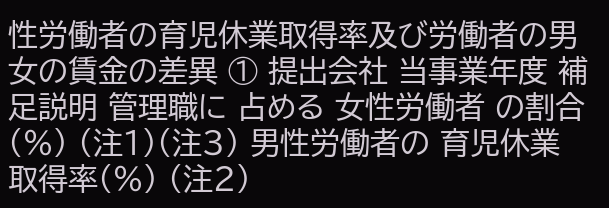性労働者の育児休業取得率及び労働者の男女の賃金の差異 ① 提出会社 当事業年度 補足説明 管理職に 占める 女性労働者 の割合(%) (注1)(注3) 男性労働者の 育児休業 取得率(%) (注2)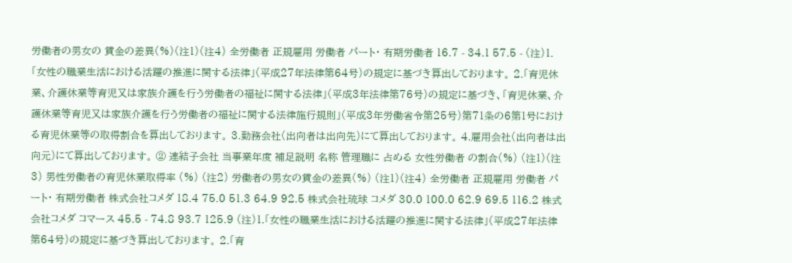労働者の男女の 賃金の差異(%)(注1)(注4) 全労働者 正規雇用 労働者 パート・ 有期労働者 16.7 - 34.1 57.5 - (注)1.「女性の職業生活における活躍の推進に関する法律」(平成27年法律第64号)の規定に基づき算出しております。 2.「育児休業、介護休業等育児又は家族介護を行う労働者の福祉に関する法律」(平成3年法律第76号)の規定に基づき、「育児休業、介護休業等育児又は家族介護を行う労働者の福祉に関する法律施行規則」(平成3年労働省令第25号)第71条の6第1号における育児休業等の取得割合を算出しております。 3.勤務会社(出向者は出向先)にて算出しております。 4.雇用会社(出向者は出向元)にて算出しております。 ② 連結子会社 当事業年度 補足説明 名称 管理職に 占める 女性労働者 の割合(%) (注1)(注3) 男性労働者の育児休業取得率 (%) (注2) 労働者の男女の賃金の差異(%) (注1)(注4) 全労働者 正規雇用 労働者 パート・ 有期労働者 株式会社コメダ 18.4 75.0 51.3 64.9 92.5 株式会社琉球 コメダ 30.0 100.0 62.9 69.5 116.2 株式会社コメダ コマース 45.5 - 74.8 93.7 125.9 (注)1.「女性の職業生活における活躍の推進に関する法律」(平成27年法律第64号)の規定に基づき算出しております。 2.「育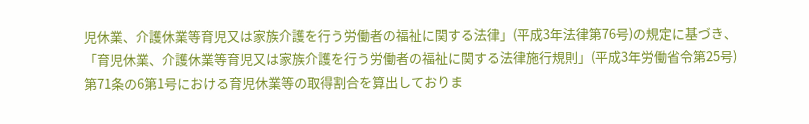児休業、介護休業等育児又は家族介護を行う労働者の福祉に関する法律」(平成3年法律第76号)の規定に基づき、「育児休業、介護休業等育児又は家族介護を行う労働者の福祉に関する法律施行規則」(平成3年労働省令第25号)第71条の6第1号における育児休業等の取得割合を算出しておりま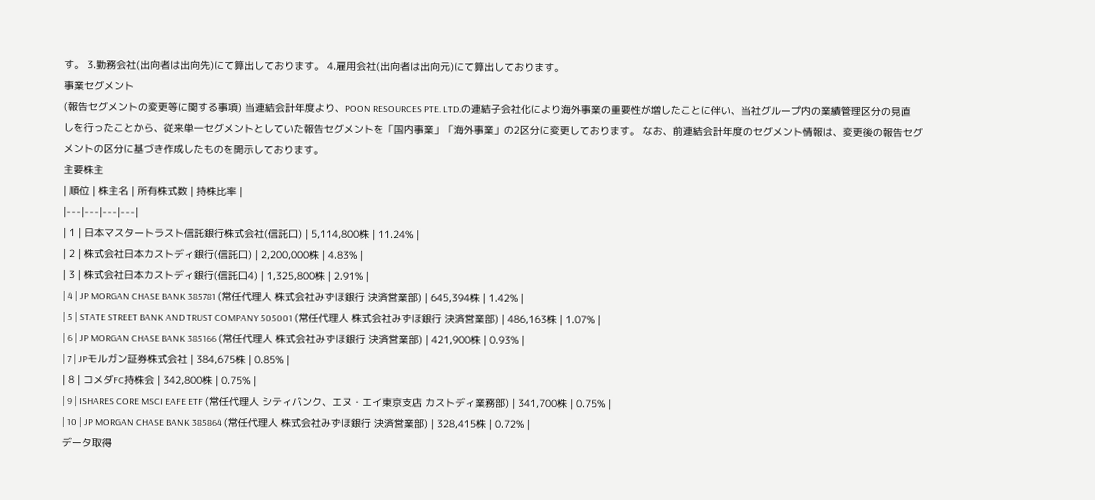す。 3.勤務会社(出向者は出向先)にて算出しております。 4.雇用会社(出向者は出向元)にて算出しております。
事業セグメント
(報告セグメントの変更等に関する事項) 当連結会計年度より、POON RESOURCES PTE. LTD.の連結子会社化により海外事業の重要性が増したことに伴い、当社グループ内の業績管理区分の見直しを行ったことから、従来単一セグメントとしていた報告セグメントを「国内事業」「海外事業」の2区分に変更しております。 なお、前連結会計年度のセグメント情報は、変更後の報告セグメントの区分に基づき作成したものを開示しております。
主要株主
| 順位 | 株主名 | 所有株式数 | 持株比率 |
|---|---|---|---|
| 1 | 日本マスタートラスト信託銀行株式会社(信託口) | 5,114,800株 | 11.24% |
| 2 | 株式会社日本カストディ銀行(信託口) | 2,200,000株 | 4.83% |
| 3 | 株式会社日本カストディ銀行(信託口4) | 1,325,800株 | 2.91% |
| 4 | JP MORGAN CHASE BANK 385781 (常任代理人 株式会社みずほ銀行 決済営業部) | 645,394株 | 1.42% |
| 5 | STATE STREET BANK AND TRUST COMPANY 505001 (常任代理人 株式会社みずほ銀行 決済営業部) | 486,163株 | 1.07% |
| 6 | JP MORGAN CHASE BANK 385166 (常任代理人 株式会社みずほ銀行 決済営業部) | 421,900株 | 0.93% |
| 7 | JPモルガン証券株式会社 | 384,675株 | 0.85% |
| 8 | コメダFC持株会 | 342,800株 | 0.75% |
| 9 | ISHARES CORE MSCI EAFE ETF (常任代理人 シティバンク、エヌ・エイ東京支店 カストディ業務部) | 341,700株 | 0.75% |
| 10 | JP MORGAN CHASE BANK 385864 (常任代理人 株式会社みずほ銀行 決済営業部) | 328,415株 | 0.72% |
データ取得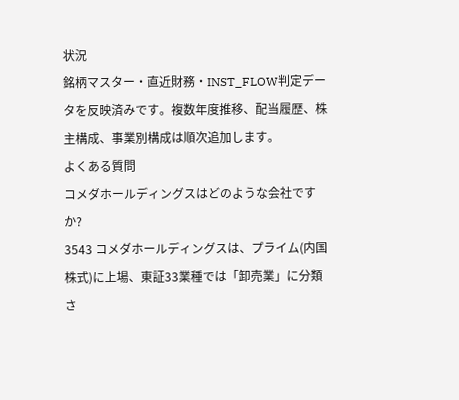状況
銘柄マスター・直近財務・INST_FLOW判定データを反映済みです。複数年度推移、配当履歴、株主構成、事業別構成は順次追加します。
よくある質問
コメダホールディングスはどのような会社ですか?
3543 コメダホールディングスは、プライム(内国株式)に上場、東証33業種では「卸売業」に分類さ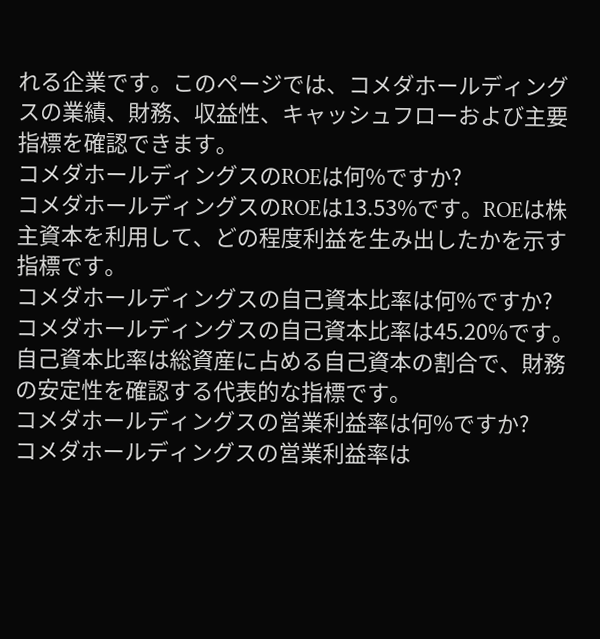れる企業です。このページでは、コメダホールディングスの業績、財務、収益性、キャッシュフローおよび主要指標を確認できます。
コメダホールディングスのROEは何%ですか?
コメダホールディングスのROEは13.53%です。ROEは株主資本を利用して、どの程度利益を生み出したかを示す指標です。
コメダホールディングスの自己資本比率は何%ですか?
コメダホールディングスの自己資本比率は45.20%です。自己資本比率は総資産に占める自己資本の割合で、財務の安定性を確認する代表的な指標です。
コメダホールディングスの営業利益率は何%ですか?
コメダホールディングスの営業利益率は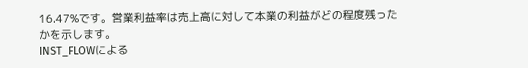16.47%です。営業利益率は売上高に対して本業の利益がどの程度残ったかを示します。
INST_FLOWによる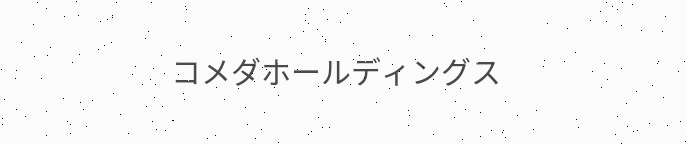コメダホールディングス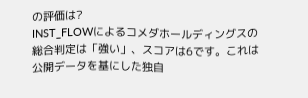の評価は?
INST_FLOWによるコメダホールディングスの総合判定は「強い」、スコアは6です。これは公開データを基にした独自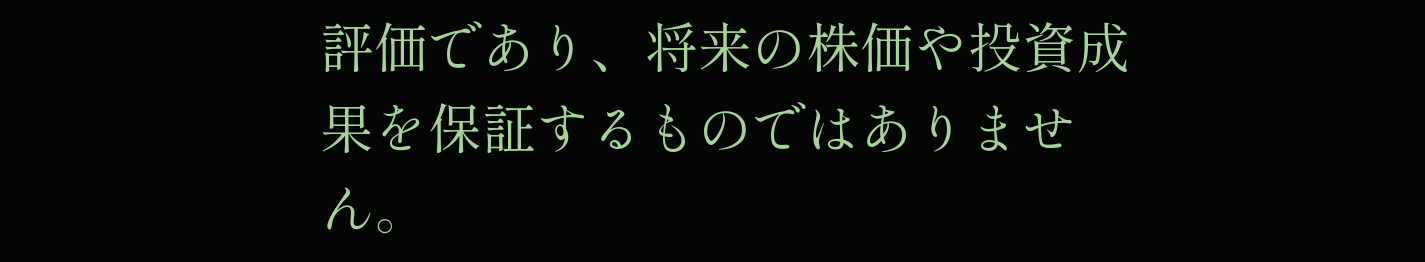評価であり、将来の株価や投資成果を保証するものではありません。